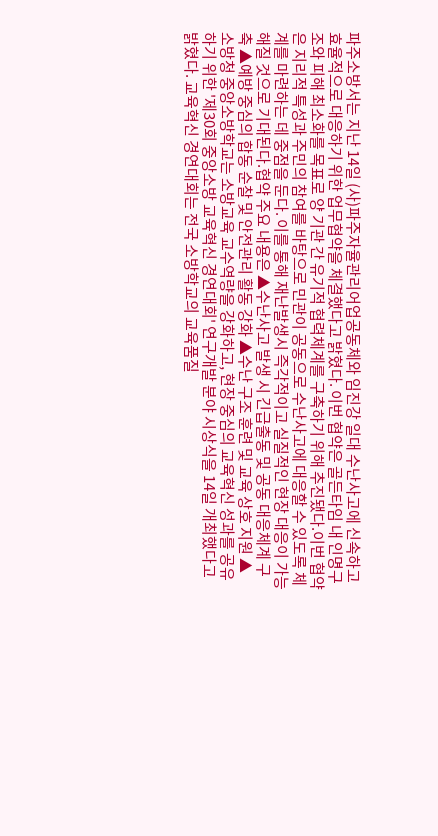파주소방서는 지난 14일 (사)파주자율관리어업공동체와 임진강 일대 수난사고에 신속하고 효율적으로 대응하기 위한 업무협약을 체결했다고 밝혔다. 이번 협약은 골든타임 내 인명구조와 피해 최소화를 목표로 양 기관 간 유기적 협력체계를 구축하기 위해 추진됐다.이번 협약은 지리적 특성과 주민의 참여를 바탕으로 민관이 공동으로 수난사고에 대응할 수 있도록 체계를 마련하는 데 중점을 둔다. 이를 통해 재난발생시 즉각적이고 실질적인 현장 대응이 가능해질 것으로 기대된다.협약 주요 내용은 ▲수난사고 발생 시 긴급출동 및 공동 대응체계 구축 ▲예방 중심의 합동 순찰 및 안전관리 활동 강화 ▲수난 구조 훈련 및 교육 상호 지원 ▲
소방청 중앙소방학교는 소방교육 교수역량을 강화하고, 현장 중심의 교육혁신 성과를 공유하기 위한 '제30회 중앙소방 교육혁신 경연대회' 연구개발 분야 시상식을 14일 개최했다고 밝혔다. 교육혁신 경연대회는 전국 소방학교의 교육품질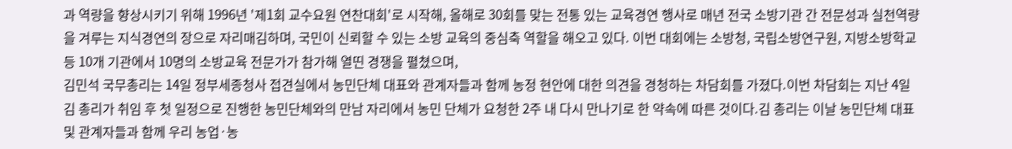과 역량을 향상시키기 위해 1996년 '제1회 교수요원 연찬대회'로 시작해, 올해로 30회를 맞는 전통 있는 교육경연 행사로 매년 전국 소방기관 간 전문성과 실천역량을 겨루는 지식경연의 장으로 자리매김하며, 국민이 신뢰할 수 있는 소방 교육의 중심축 역할을 해오고 있다. 이번 대회에는 소방청, 국립소방연구원, 지방소방학교 등 10개 기관에서 10명의 소방교육 전문가가 참가해 열띤 경쟁을 펼쳤으며,
김민석 국무총리는 14일 정부세종청사 접견실에서 농민단체 대표와 관계자들과 함께 농정 현안에 대한 의견을 경청하는 차담회를 가졌다.이번 차담회는 지난 4일 김 총리가 취임 후 첫 일정으로 진행한 농민단체와의 만남 자리에서 농민 단체가 요청한 2주 내 다시 만나기로 한 약속에 따른 것이다.김 총리는 이날 농민단체 대표 및 관계자들과 함께 우리 농업·농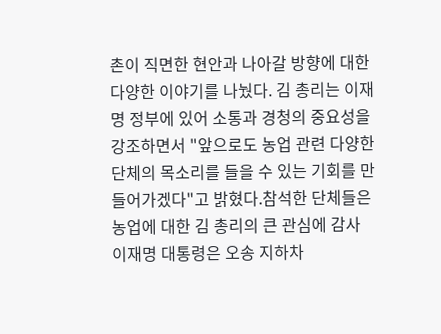촌이 직면한 현안과 나아갈 방향에 대한 다양한 이야기를 나눴다. 김 총리는 이재명 정부에 있어 소통과 경청의 중요성을 강조하면서 "앞으로도 농업 관련 다양한 단체의 목소리를 들을 수 있는 기회를 만들어가겠다"고 밝혔다.참석한 단체들은 농업에 대한 김 총리의 큰 관심에 감사
이재명 대통령은 오송 지하차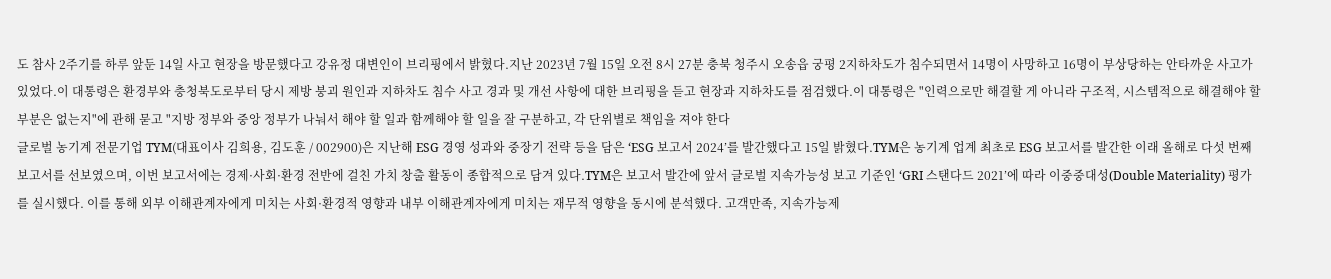도 참사 2주기를 하루 앞둔 14일 사고 현장을 방문했다고 강유정 대변인이 브리핑에서 밝혔다.지난 2023년 7월 15일 오전 8시 27분 충북 청주시 오송읍 궁평 2지하차도가 침수되면서 14명이 사망하고 16명이 부상당하는 안타까운 사고가 있었다.이 대통령은 환경부와 충청북도로부터 당시 제방 붕괴 원인과 지하차도 침수 사고 경과 및 개선 사항에 대한 브리핑을 듣고 현장과 지하차도를 점검했다.이 대통령은 "인력으로만 해결할 게 아니라 구조적, 시스템적으로 해결해야 할 부분은 없는지"에 관해 묻고 "지방 정부와 중앙 정부가 나눠서 해야 할 일과 함께해야 할 일을 잘 구분하고, 각 단위별로 책임을 져야 한다
글로벌 농기계 전문기업 TYM(대표이사 김희용, 김도훈 / 002900)은 지난해 ESG 경영 성과와 중장기 전략 등을 담은 ‘ESG 보고서 2024’를 발간했다고 15일 밝혔다.TYM은 농기계 업계 최초로 ESG 보고서를 발간한 이래 올해로 다섯 번째 보고서를 선보였으며, 이번 보고서에는 경제·사회·환경 전반에 걸친 가치 창출 활동이 종합적으로 담겨 있다.TYM은 보고서 발간에 앞서 글로벌 지속가능성 보고 기준인 ‘GRI 스탠다드 2021’에 따라 이중중대성(Double Materiality) 평가를 실시했다. 이를 통해 외부 이해관계자에게 미치는 사회·환경적 영향과 내부 이해관계자에게 미치는 재무적 영향을 동시에 분석했다. 고객만족, 지속가능제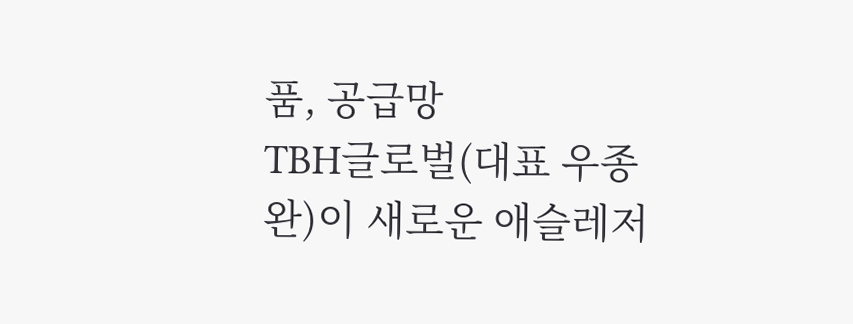품, 공급망
TBH글로벌(대표 우종완)이 새로운 애슬레저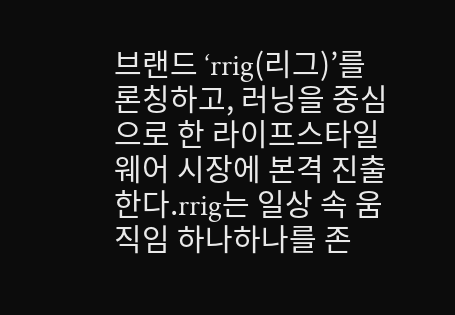브랜드 ‘rrig(리그)’를 론칭하고, 러닝을 중심으로 한 라이프스타일 웨어 시장에 본격 진출한다.rrig는 일상 속 움직임 하나하나를 존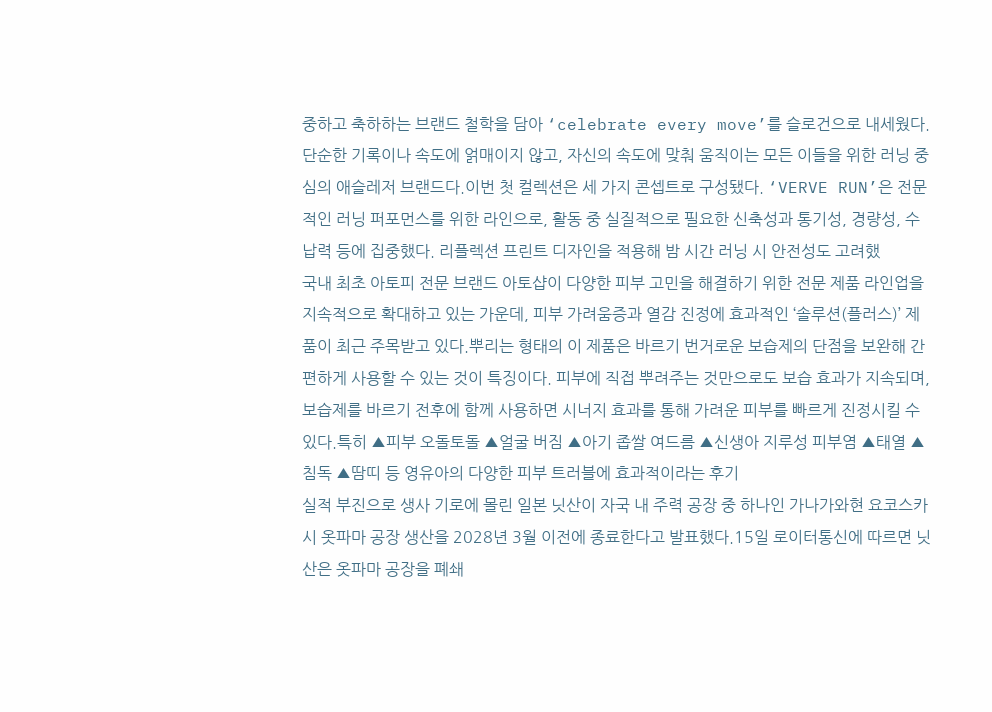중하고 축하하는 브랜드 철학을 담아 ‘celebrate every move’를 슬로건으로 내세웠다. 단순한 기록이나 속도에 얽매이지 않고, 자신의 속도에 맞춰 움직이는 모든 이들을 위한 러닝 중심의 애슬레저 브랜드다.이번 첫 컬렉션은 세 가지 콘셉트로 구성됐다. ‘VERVE RUN’은 전문적인 러닝 퍼포먼스를 위한 라인으로, 활동 중 실질적으로 필요한 신축성과 통기성, 경량성, 수납력 등에 집중했다. 리플렉션 프린트 디자인을 적용해 밤 시간 러닝 시 안전성도 고려했
국내 최초 아토피 전문 브랜드 아토샵이 다양한 피부 고민을 해결하기 위한 전문 제품 라인업을 지속적으로 확대하고 있는 가운데, 피부 가려움증과 열감 진정에 효과적인 ‘솔루션(플러스)’ 제품이 최근 주목받고 있다.뿌리는 형태의 이 제품은 바르기 번거로운 보습제의 단점을 보완해 간편하게 사용할 수 있는 것이 특징이다. 피부에 직접 뿌려주는 것만으로도 보습 효과가 지속되며, 보습제를 바르기 전후에 함께 사용하면 시너지 효과를 통해 가려운 피부를 빠르게 진정시킬 수 있다.특히 ▲피부 오돌토돌 ▲얼굴 버짐 ▲아기 좁쌀 여드름 ▲신생아 지루성 피부염 ▲태열 ▲침독 ▲땀띠 등 영유아의 다양한 피부 트러블에 효과적이라는 후기
실적 부진으로 생사 기로에 몰린 일본 닛산이 자국 내 주력 공장 중 하나인 가나가와현 요코스카시 옷파마 공장 생산을 2028년 3월 이전에 종료한다고 발표했다.15일 로이터통신에 따르면 닛산은 옷파마 공장을 폐쇄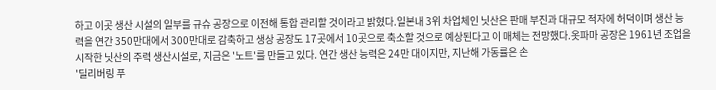하고 이곳 생산 시설의 일부를 규슈 공장으로 이전해 통합 관리할 것이라고 밝혔다.일본내 3위 차업체인 닛산은 판매 부진과 대규모 적자에 허덕이며 생산 능력을 연간 350만대에서 300만대로 감축하고 생상 공장도 17곳에서 10곳으로 축소할 것으로 예상된다고 이 매체는 전망했다.옷파마 공장은 1961년 조업을 시작한 닛산의 주력 생산시설로, 지금은 '노트'를 만들고 있다. 연간 생산 능력은 24만 대이지만, 지난해 가동률은 손
'딜리버링 푸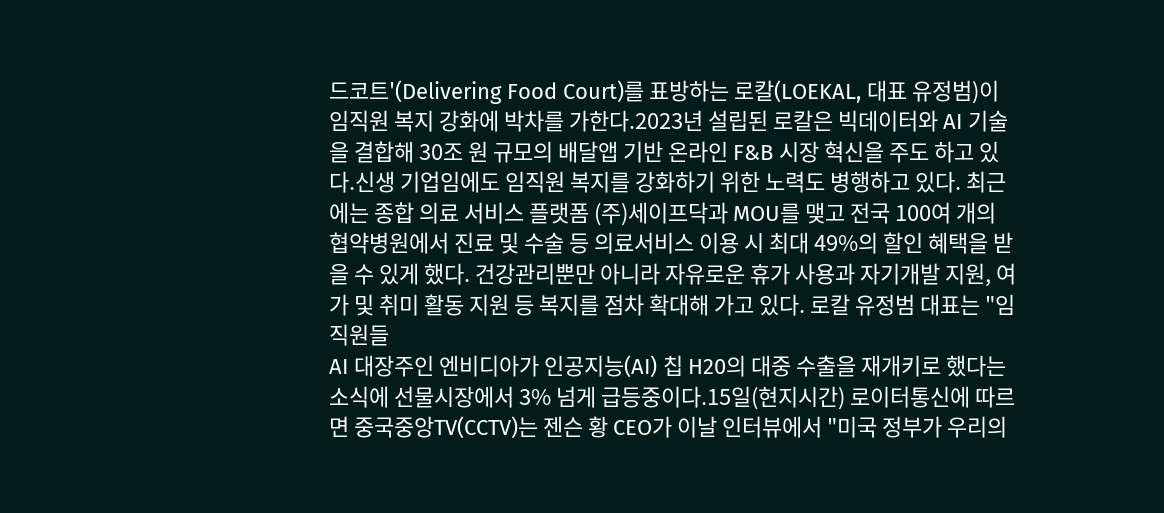드코트'(Delivering Food Court)를 표방하는 로칼(LOEKAL, 대표 유정범)이 임직원 복지 강화에 박차를 가한다.2023년 설립된 로칼은 빅데이터와 AI 기술을 결합해 30조 원 규모의 배달앱 기반 온라인 F&B 시장 혁신을 주도 하고 있다.신생 기업임에도 임직원 복지를 강화하기 위한 노력도 병행하고 있다. 최근에는 종합 의료 서비스 플랫폼 (주)세이프닥과 MOU를 맺고 전국 100여 개의 협약병원에서 진료 및 수술 등 의료서비스 이용 시 최대 49%의 할인 혜택을 받을 수 있게 했다. 건강관리뿐만 아니라 자유로운 휴가 사용과 자기개발 지원, 여가 및 취미 활동 지원 등 복지를 점차 확대해 가고 있다. 로칼 유정범 대표는 "임직원들
AI 대장주인 엔비디아가 인공지능(AI) 칩 H20의 대중 수출을 재개키로 했다는 소식에 선물시장에서 3% 넘게 급등중이다.15일(현지시간) 로이터통신에 따르면 중국중앙TV(CCTV)는 젠슨 황 CEO가 이날 인터뷰에서 "미국 정부가 우리의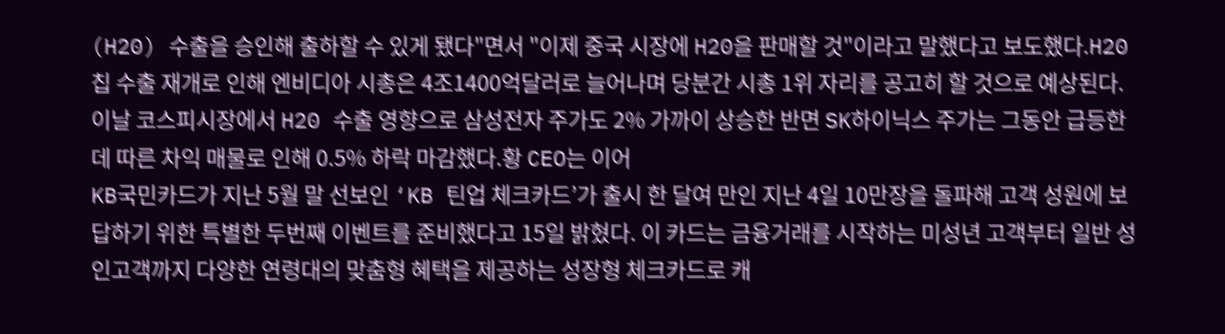(H20) 수출을 승인해 출하할 수 있게 됐다"면서 "이제 중국 시장에 H20을 판매할 것"이라고 말했다고 보도했다.H20 칩 수출 재개로 인해 엔비디아 시총은 4조1400억달러로 늘어나며 당분간 시총 1위 자리를 공고히 할 것으로 예상된다.이날 코스피시장에서 H20 수출 영향으로 삼성전자 주가도 2% 가까이 상승한 반면 SK하이닉스 주가는 그동안 급등한 데 따른 차익 매물로 인해 0.5% 하락 마감했다.황 CEO는 이어
KB국민카드가 지난 5월 말 선보인 ‘KB 틴업 체크카드’가 출시 한 달여 만인 지난 4일 10만장을 돌파해 고객 성원에 보답하기 위한 특별한 두번째 이벤트를 준비했다고 15일 밝혔다. 이 카드는 금융거래를 시작하는 미성년 고객부터 일반 성인고객까지 다양한 연령대의 맞춤형 혜택을 제공하는 성장형 체크카드로 캐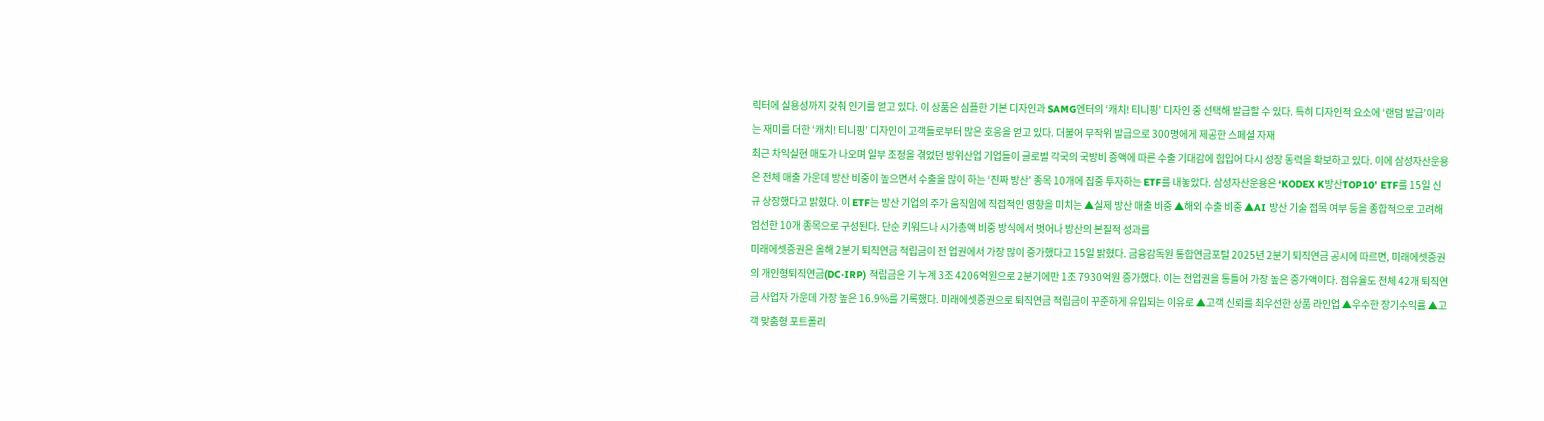릭터에 실용성까지 갖춰 인기를 얻고 있다. 이 상품은 심플한 기본 디자인과 SAMG엔터의 ‘캐치! 티니핑’ 디자인 중 선택해 발급할 수 있다. 특히 디자인적 요소에 ‘랜덤 발급’이라는 재미를 더한 ‘캐치! 티니핑’ 디자인이 고객들로부터 많은 호응을 얻고 있다. 더불어 무작위 발급으로 300명에게 제공한 스페셜 자재
최근 차익실현 매도가 나오며 일부 조정을 겪었던 방위산업 기업들이 글로벌 각국의 국방비 증액에 따른 수출 기대감에 힘입어 다시 성장 동력을 확보하고 있다. 이에 삼성자산운용은 전체 매출 가운데 방산 비중이 높으면서 수출을 많이 하는 ‘진짜 방산’ 종목 10개에 집중 투자하는 ETF를 내놓았다. 삼성자산운용은 ‘KODEX K방산TOP10’ ETF를 15일 신규 상장했다고 밝혔다. 이 ETF는 방산 기업의 주가 움직임에 직접적인 영향을 미치는 ▲실제 방산 매출 비중 ▲해외 수출 비중 ▲AI 방산 기술 접목 여부 등을 종합적으로 고려해 엄선한 10개 종목으로 구성된다. 단순 키워드나 시가총액 비중 방식에서 벗어나 방산의 본질적 성과를
미래에셋증권은 올해 2분기 퇴직연금 적립금이 전 업권에서 가장 많이 증가했다고 15일 밝혔다. 금융감독원 통합연금포털 2025년 2분기 퇴직연금 공시에 따르면, 미래에셋증권의 개인형퇴직연금(DC·IRP) 적립금은 기 누계 3조 4206억원으로 2분기에만 1조 7930억원 증가했다. 이는 전업권을 통틀어 가장 높은 증가액이다. 점유율도 전체 42개 퇴직연금 사업자 가운데 가장 높은 16.9%를 기록했다. 미래에셋증권으로 퇴직연금 적립금이 꾸준하게 유입되는 이유로 ▲고객 신뢰를 최우선한 상품 라인업 ▲우수한 장기수익률 ▲고객 맞춤형 포트폴리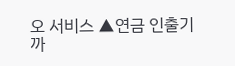오 서비스 ▲연금 인출기까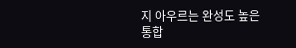지 아우르는 완성도 높은 통합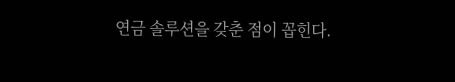연금 솔루션을 갖춘 점이 꼽힌다.